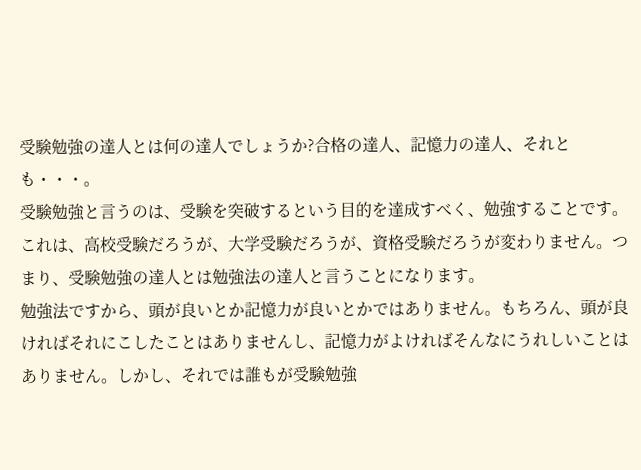受験勉強の達人とは何の達人でしょうか?合格の達人、記憶力の達人、それとも・・・。
受験勉強と言うのは、受験を突破するという目的を達成すべく、勉強することです。これは、高校受験だろうが、大学受験だろうが、資格受験だろうが変わりません。つまり、受験勉強の達人とは勉強法の達人と言うことになります。
勉強法ですから、頭が良いとか記憶力が良いとかではありません。もちろん、頭が良ければそれにこしたことはありませんし、記憶力がよければそんなにうれしいことはありません。しかし、それでは誰もが受験勉強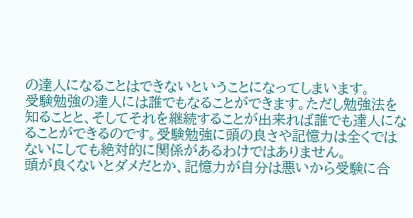の達人になることはできないということになってしまいます。
受験勉強の達人には誰でもなることができます。ただし勉強法を知ることと、そしてそれを継続することが出来れば誰でも達人になることができるのです。受験勉強に頭の良さや記憶力は全くではないにしても絶対的に関係があるわけではありません。
頭が良くないとダメだとか、記憶力が自分は悪いから受験に合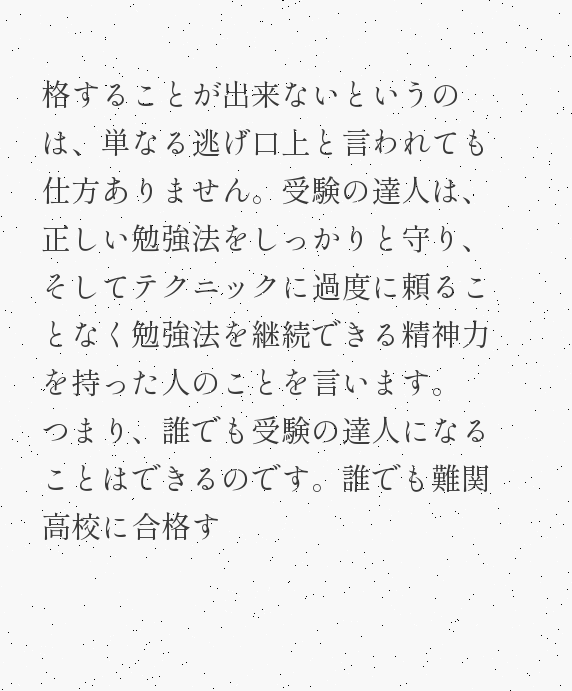格することが出来ないというのは、単なる逃げ口上と言われても仕方ありません。受験の達人は、正しい勉強法をしっかりと守り、そしてテクニックに過度に頼ることなく勉強法を継続できる精神力を持った人のことを言います。
つまり、誰でも受験の達人になることはできるのです。誰でも難関高校に合格す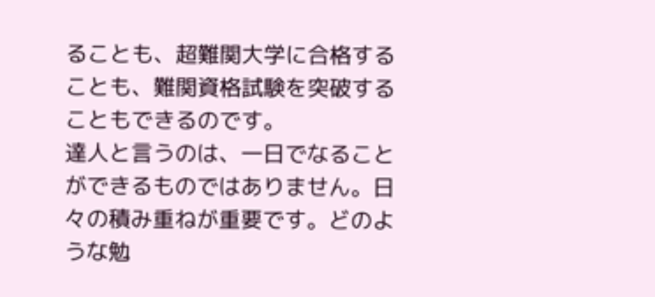ることも、超難関大学に合格することも、難関資格試験を突破することもできるのです。
達人と言うのは、一日でなることができるものではありません。日々の積み重ねが重要です。どのような勉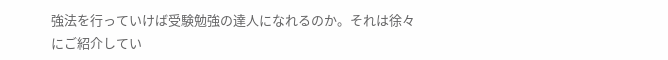強法を行っていけば受験勉強の達人になれるのか。それは徐々にご紹介してい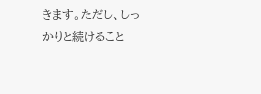きます。ただし、しっかりと続けること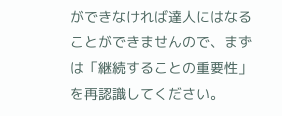ができなければ達人にはなることができませんので、まずは「継続することの重要性」を再認識してください。